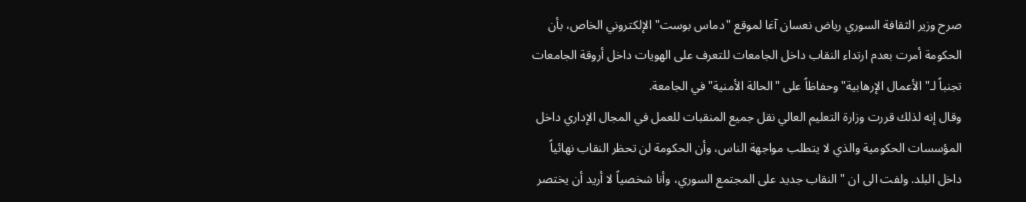صرح وزير الثقافة السوري رياض نعسان آغا لموقع "دماس بوست" الإلكتروني الخاص، بأن الحكومة أمرت بعدم ارتداء النقاب داخل الجامعات للتعرف على الهويات داخل أروقة الجامعات تجنباً لـ"الأعمال الإرهابية" وحفاظاً على "الحالة الأمنية" في الجامعة.
وقال إنه لذلك قررت وزارة التعليم العالي نقل جميع المنقبات للعمل في المجال الإداري داخل المؤسسات الحكومية والذي لا يتطلب مواجهة الناس، وأن الحكومة لن تحظر النقاب نهائياً داخل البلد. ولفت الى ان "النقاب جديد على المجتمع السوري، وأنا شخصياً لا أريد أن يختصر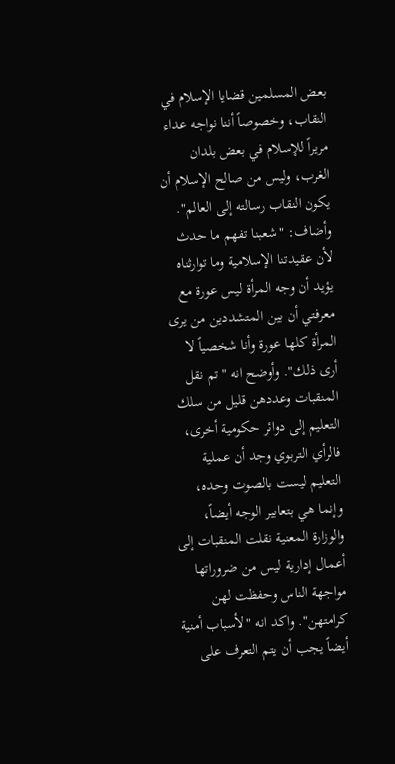بعض المسلمين قضايا الإسلام في النقاب، وخصوصاً أننا نواجه عداء مريراً للإسلام في بعض بلدان الغرب، وليس من صالح الإسلام أن يكون النقاب رسالته إلى العالم".
وأضاف: "شعبنا تفهم ما حدث لأن عقيدتنا الإسلامية وما توارثناه يؤيد أن وجه المرأة ليس عورة مع معرفتي أن بين المتشددين من يرى المرأة كلها عورة وأنا شخصياً لا أرى ذلك". وأوضح انه "تم نقل المنقبات وعددهن قليل من سلك التعليم إلى دوائر حكومية أخرى، فالرأي التربوي وجد أن عملية التعليم ليست بالصوت وحده، وإنما هي بتعابير الوجه أيضاً، والوزارة المعنية نقلت المنقبات إلى أعمال إدارية ليس من ضروراتها مواجهة الناس وحفظت لهن كرامتهن". واكد انه "لأسباب أمنية أيضاً يجب أن يتم التعرف على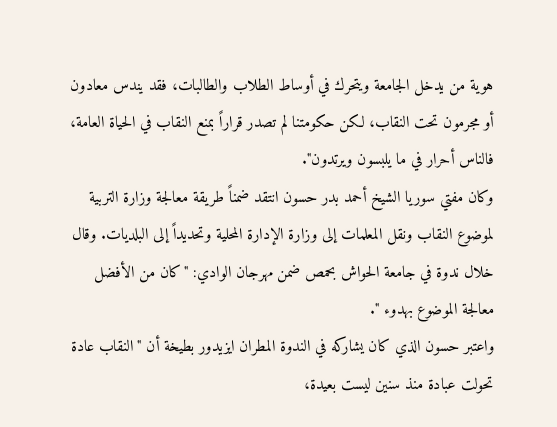هوية من يدخل الجامعة ويتحرك في أوساط الطلاب والطالبات، فقد يندس معادون أو مجرمون تحت النقاب، لكن حكومتنا لم تصدر قراراً بمنع النقاب في الحياة العامة، فالناس أحرار في ما يلبسون ويرتدون".
وكان مفتي سوريا الشيخ أحمد بدر حسون انتقد ضمناً طريقة معالجة وزارة التربية لموضوع النقاب ونقل المعلمات إلى وزارة الإدارة المحلية وتحديداً إلى البلديات. وقال خلال ندوة في جامعة الحواش بحمص ضمن مهرجان الوادي: "كان من الأفضل معالجة الموضوع بهدوء ".
واعتبر حسون الذي كان يشاركه في الندوة المطران ايزيدور بطيخة أن "النقاب عادة تحولت عبادة منذ سنين ليست بعيدة،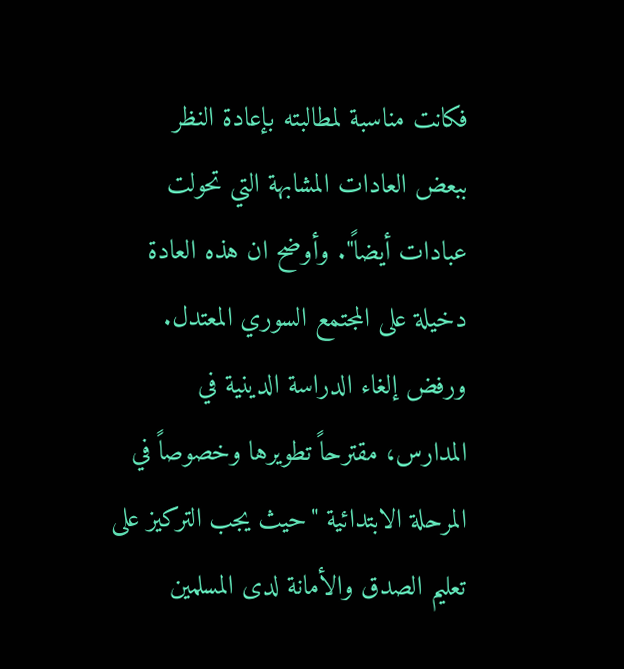فكانت مناسبة لمطالبته بإعادة النظر ببعض العادات المشابهة التي تحولت عبادات أيضاً". وأوضح ان هذه العادة دخيلة على المجتمع السوري المعتدل.
ورفض إلغاء الدراسة الدينية في المدارس، مقترحاً تطويرها وخصوصاً في المرحلة الابتدائية "حيث يجب التركيز على تعليم الصدق والأمانة لدى المسلمين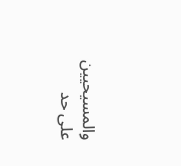والمسيحيين على حد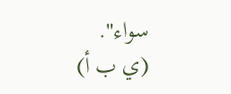سواء".
(ي ب أ)